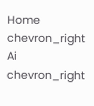Home chevron_right Ai chevron_right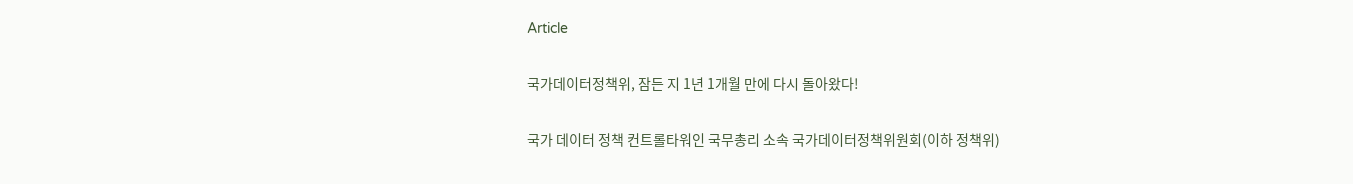Article

국가데이터정책위, 잠든 지 1년 1개월 만에 다시 돌아왔다!

국가 데이터 정책 컨트롤타워인 국무총리 소속 국가데이터정책위원회(이하 정책위)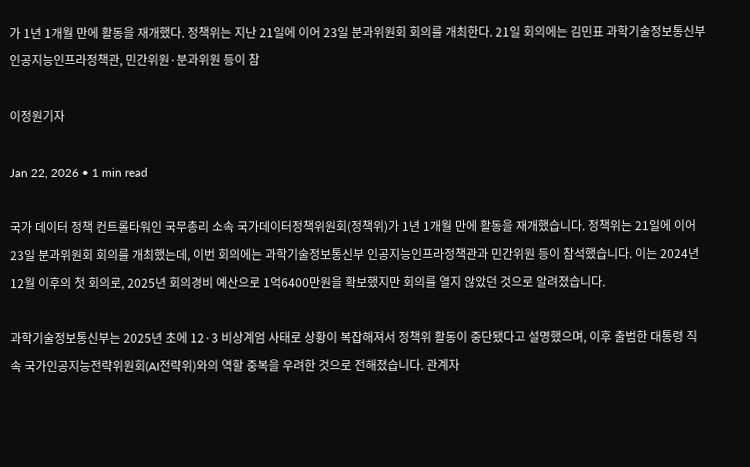가 1년 1개월 만에 활동을 재개했다. 정책위는 지난 21일에 이어 23일 분과위원회 회의를 개최한다. 21일 회의에는 김민표 과학기술정보통신부 인공지능인프라정책관, 민간위원·분과위원 등이 참

이정원기자

Jan 22, 2026 • 1 min read

국가 데이터 정책 컨트롤타워인 국무총리 소속 국가데이터정책위원회(정책위)가 1년 1개월 만에 활동을 재개했습니다. 정책위는 21일에 이어 23일 분과위원회 회의를 개최했는데, 이번 회의에는 과학기술정보통신부 인공지능인프라정책관과 민간위원 등이 참석했습니다. 이는 2024년 12월 이후의 첫 회의로, 2025년 회의경비 예산으로 1억6400만원을 확보했지만 회의를 열지 않았던 것으로 알려졌습니다.

과학기술정보통신부는 2025년 초에 12·3 비상계엄 사태로 상황이 복잡해져서 정책위 활동이 중단됐다고 설명했으며, 이후 출범한 대통령 직속 국가인공지능전략위원회(AI전략위)와의 역할 중복을 우려한 것으로 전해졌습니다. 관계자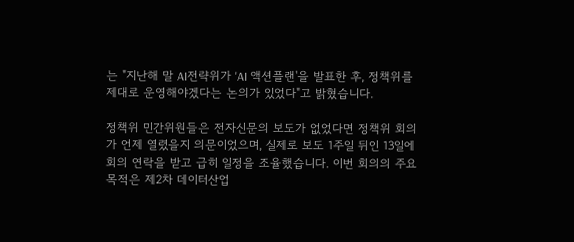는 "지난해 말 AI전략위가 'AI 액션플랜'을 발표한 후, 정책위를 제대로 운영해야겠다는 논의가 있었다"고 밝혔습니다.

정책위 민간위원들은 전자신문의 보도가 없었다면 정책위 회의가 언제 열렸을지 의문이었으며, 실제로 보도 1주일 뒤인 13일에 회의 연락을 받고 급히 일정을 조율했습니다. 이번 회의의 주요 목적은 제2차 데이터산업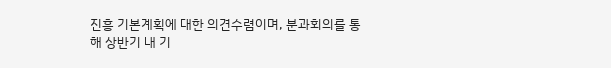진흥 기본계획에 대한 의견수렴이며, 분과회의를 통해 상반기 내 기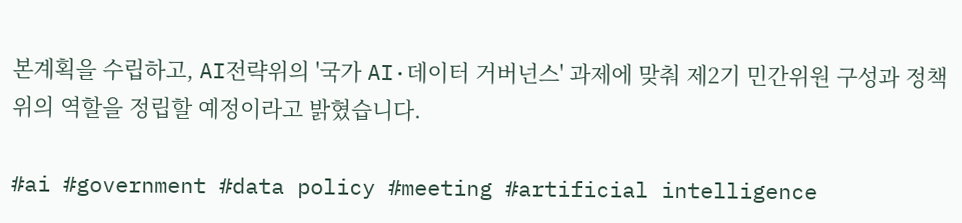본계획을 수립하고, AI전략위의 '국가 AI·데이터 거버넌스' 과제에 맞춰 제2기 민간위원 구성과 정책위의 역할을 정립할 예정이라고 밝혔습니다.

#ai #government #data policy #meeting #artificial intelligence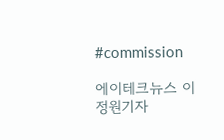#commission

에이테크뉴스 이정원기자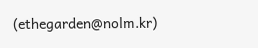(ethegarden@nolm.kr)